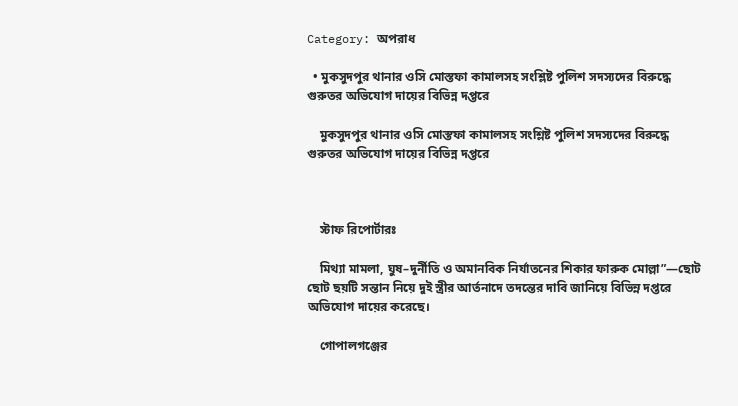Category: অপরাধ

  • মুকসুদপুর থানার ওসি মোস্তফা কামালসহ সংশ্লিষ্ট পুলিশ সদস্যদের বিরুদ্ধে গুরুতর অভিযোগ দায়ের বিভিন্ন দপ্তরে

    মুকসুদপুর থানার ওসি মোস্তফা কামালসহ সংশ্লিষ্ট পুলিশ সদস্যদের বিরুদ্ধে গুরুতর অভিযোগ দায়ের বিভিন্ন দপ্তরে



    স্টাফ রিপোর্টারঃ

    মিথ্যা মামলা, ঘুষ–দুর্নীতি ও অমানবিক নির্যাতনের শিকার ফারুক মোল্লা”—ছোট ছোট ছয়টি সন্তান নিয়ে দুই স্ত্রীর আর্তনাদে তদন্তের দাবি জানিয়ে বিভিন্ন দপ্তরে অভিযোগ দায়ের করেছে।

    গোপালগঞ্জের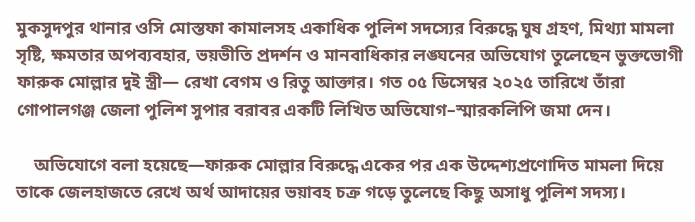মুকসুদপুর থানার ওসি মোস্তফা কামালসহ একাধিক পুলিশ সদস্যের বিরুদ্ধে ঘুষ গ্রহণ, মিথ্যা মামলা সৃষ্টি, ক্ষমতার অপব্যবহার, ভয়ভীতি প্রদর্শন ও মানবাধিকার লঙ্ঘনের অভিযোগ তুলেছেন ভুক্তভোগী ফারুক মোল্লার দুই স্ত্রী— রেখা বেগম ও রিতু আক্তার। গত ০৫ ডিসেম্বর ২০২৫ তারিখে তাঁরা গোপালগঞ্জ জেলা পুলিশ সুপার বরাবর একটি লিখিত অভিযোগ–স্মারকলিপি জমা দেন।

    অভিযোগে বলা হয়েছে—ফারুক মোল্লার বিরুদ্ধে একের পর এক উদ্দেশ্যপ্রণোদিত মামলা দিয়ে তাকে জেলহাজতে রেখে অর্থ আদায়ের ভয়াবহ চক্র গড়ে তুলেছে কিছু অসাধু পুলিশ সদস্য।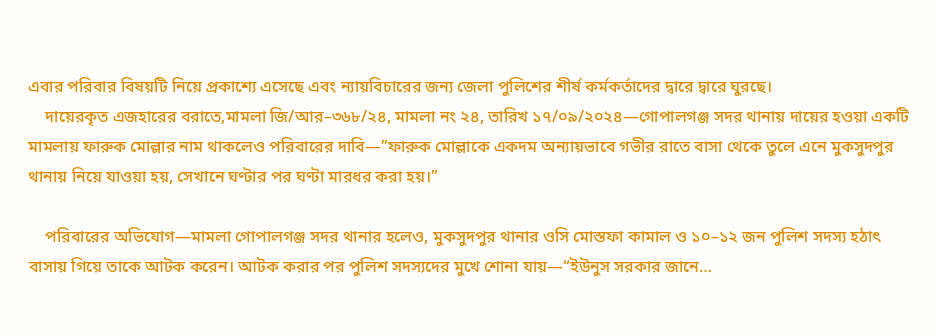এবার পরিবার বিষয়টি নিয়ে প্রকাশ্যে এসেছে এবং ন্যায়বিচারের জন্য জেলা পুলিশের শীর্ষ কর্মকর্তাদের দ্বারে দ্বারে ঘুরছে।
    দায়েরকৃত এজহারের বরাতে,মামলা জি/আর–৩৬৮/২৪, মামলা নং ২৪, তারিখ ১৭/০৯/২০২৪—গোপালগঞ্জ সদর থানায় দায়ের হওয়া একটি মামলায় ফারুক মোল্লার নাম থাকলেও পরিবারের দাবি—”ফারুক মোল্লাকে একদম অন্যায়ভাবে গভীর রাতে বাসা থেকে তুলে এনে মুকসুদপুর থানায় নিয়ে যাওয়া হয়, সেখানে ঘণ্টার পর ঘণ্টা মারধর করা হয়।”

    পরিবারের অভিযোগ—মামলা গোপালগঞ্জ সদর থানার হলেও, মুকসুদপুর থানার ওসি মোস্তফা কামাল ও ১০–১২ জন পুলিশ সদস্য হঠাৎ বাসায় গিয়ে তাকে আটক করেন। আটক করার পর পুলিশ সদস্যদের মুখে শোনা যায়—“ইউনুস সরকার জানে…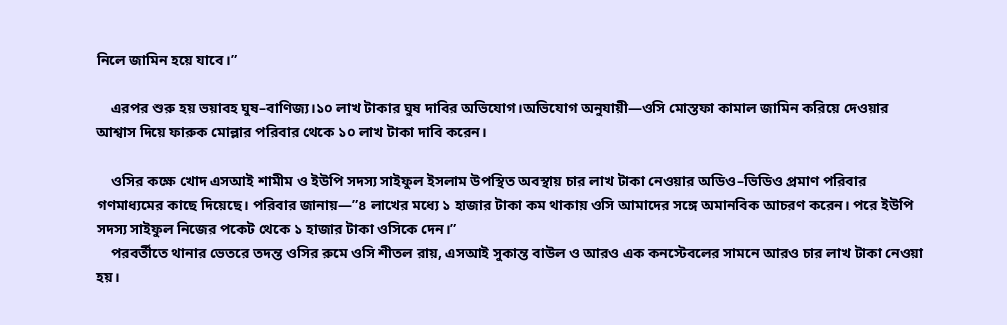নিলে জামিন হয়ে যাবে।”

    এরপর শুরু হয় ভয়াবহ ঘুষ–বাণিজ্য।১০ লাখ টাকার ঘুষ দাবির অভিযোগ।অভিযোগ অনুযায়ী—ওসি মোস্তফা কামাল জামিন করিয়ে দেওয়ার আশ্বাস দিয়ে ফারুক মোল্লার পরিবার থেকে ১০ লাখ টাকা দাবি করেন।

    ওসির কক্ষে খোদ এসআই শামীম ও ইউপি সদস্য সাইফুল ইসলাম উপস্থিত অবস্থায় চার লাখ টাকা নেওয়ার অডিও–ভিডিও প্রমাণ পরিবার গণমাধ্যমের কাছে দিয়েছে। পরিবার জানায়—”৪ লাখের মধ্যে ১ হাজার টাকা কম থাকায় ওসি আমাদের সঙ্গে অমানবিক আচরণ করেন। পরে ইউপি সদস্য সাইফুল নিজের পকেট থেকে ১ হাজার টাকা ওসিকে দেন।”
    পরবর্তীতে থানার ভেতরে তদন্ত ওসির রুমে ওসি শীতল রায়, এসআই সুকান্ত বাউল ও আরও এক কনস্টেবলের সামনে আরও চার লাখ টাকা নেওয়া হয়।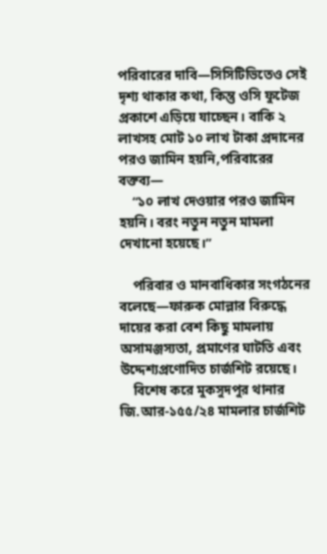পরিবারের দাবি—সিসিটিভিতেও সেই দৃশ্য থাকার কথা, কিন্তু ওসি ফুটেজ প্রকাশে এড়িয়ে যাচ্ছেন। বাকি ২ লাখসহ মোট ১০ লাখ টাকা প্রদানের পরও জামিন হয়নি,পরিবারের বক্তব্য—
    “১০ লাখ দেওয়ার পরও জামিন হয়নি। বরং নতুন নতুন মামলা দেখানো হয়েছে।”

    পরিবার ও মানবাধিকার সংগঠনের বলেছে—ফারুক মোল্লার বিরুদ্ধে দায়ের করা বেশ কিছু মামলায় অসামঞ্জস্যতা, প্রমাণের ঘাটতি এবং উদ্দেশ্যপ্রণোদিত চার্জশিট রয়েছে।
    বিশেষ করে মুকসুদপুর থানার জি.আর-১৫৫/২৪ মামলার চার্জশিট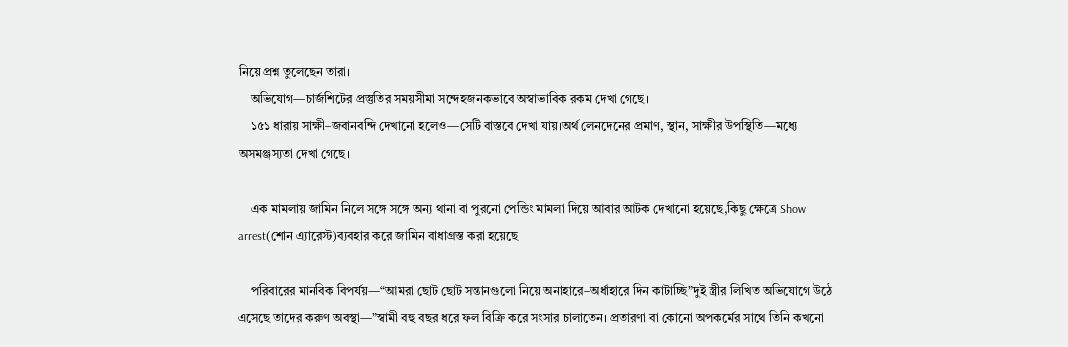নিয়ে প্রশ্ন তুলেছেন তারা।
    অভিযোগ—চার্জশিটের প্রস্তুতির সময়সীমা সন্দেহজনকভাবে অস্বাভাবিক রকম দেখা গেছে।
    ১৫১ ধারায় সাক্ষী–জবানবন্দি দেখানো হলেও—সেটি বাস্তবে দেখা যায়।অর্থ লেনদেনের প্রমাণ, স্থান, সাক্ষীর উপস্থিতি—মধ্যে অসমঞ্জস্যতা দেখা গেছে।

    এক মামলায় জামিন নিলে সঙ্গে সঙ্গে অন্য থানা বা পুরনো পেন্ডিং মামলা দিয়ে আবার আটক দেখানো হয়েছে,কিছু ক্ষেত্রে Show arrest(শোন এ্যারেস্ট)ব্যবহার করে জামিন বাধাগ্রস্ত করা হয়েছে

    পরিবারের মানবিক বিপর্যয়—“আমরা ছোট ছোট সন্তানগুলো নিয়ে অনাহারে–অর্ধাহারে দিন কাটাচ্ছি”দুই স্ত্রীর লিখিত অভিযোগে উঠে এসেছে তাদের করুণ অবস্থা—”স্বামী বহু বছর ধরে ফল বিক্রি করে সংসার চালাতেন। প্রতারণা বা কোনো অপকর্মের সাথে তিনি কখনো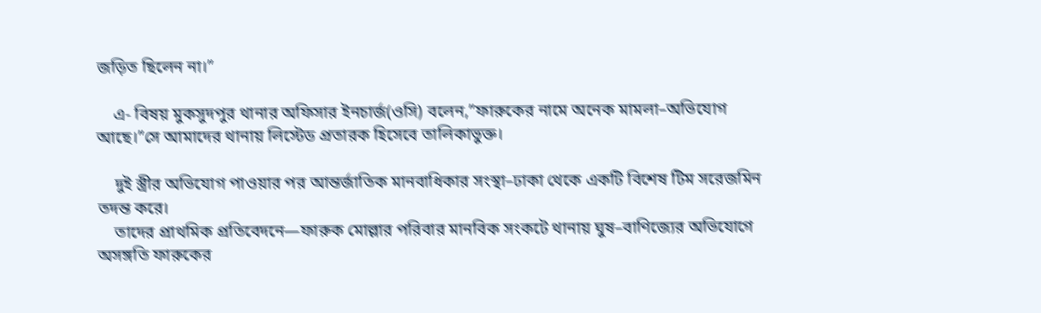জড়িত ছিলেন না।”

    এ- বিষয় মুকসুদপুর থানার অফিসার ইনচার্জ(ওসি) বলেন,”ফারুকের নামে অনেক মামলা–অভিযোগ আছে।”সে আমাদের থানায় লিস্টেড প্রতারক হিসেবে তালিকাভুক্ত।

    দুই স্ত্রীর অভিযোগ পাওয়ার পর আন্তর্জাতিক মানবাধিকার সংস্থা–ঢাকা থেকে একটি বিশেষ টিম সরেজমিন তদন্ত করে।
    তাদের প্রাথমিক প্রতিবেদনে—ফারুক মোল্লার পরিবার মানবিক সংকটে থানায় ঘুষ–বাণিজ্যের অভিযোগে অসঙ্গতি ফারুকের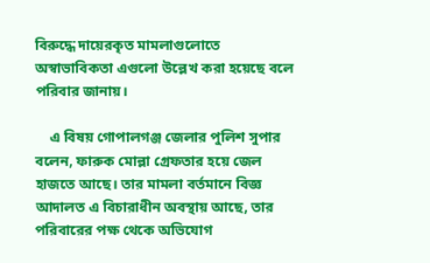বিরুদ্ধে দায়েরকৃত মামলাগুলোতে অস্বাভাবিকতা এগুলো উল্লেখ করা হয়েছে বলে পরিবার জানায়।

    এ বিষয় গোপালগঞ্জ জেলার পুলিশ সুপার বলেন, ফারুক মোল্লা গ্রেফতার হয়ে জেল হাজতে আছে। তার মামলা বর্তমানে বিজ্ঞ আদালত এ বিচারাধীন অবস্থায় আছে, তার পরিবারের পক্ষ থেকে অভিযোগ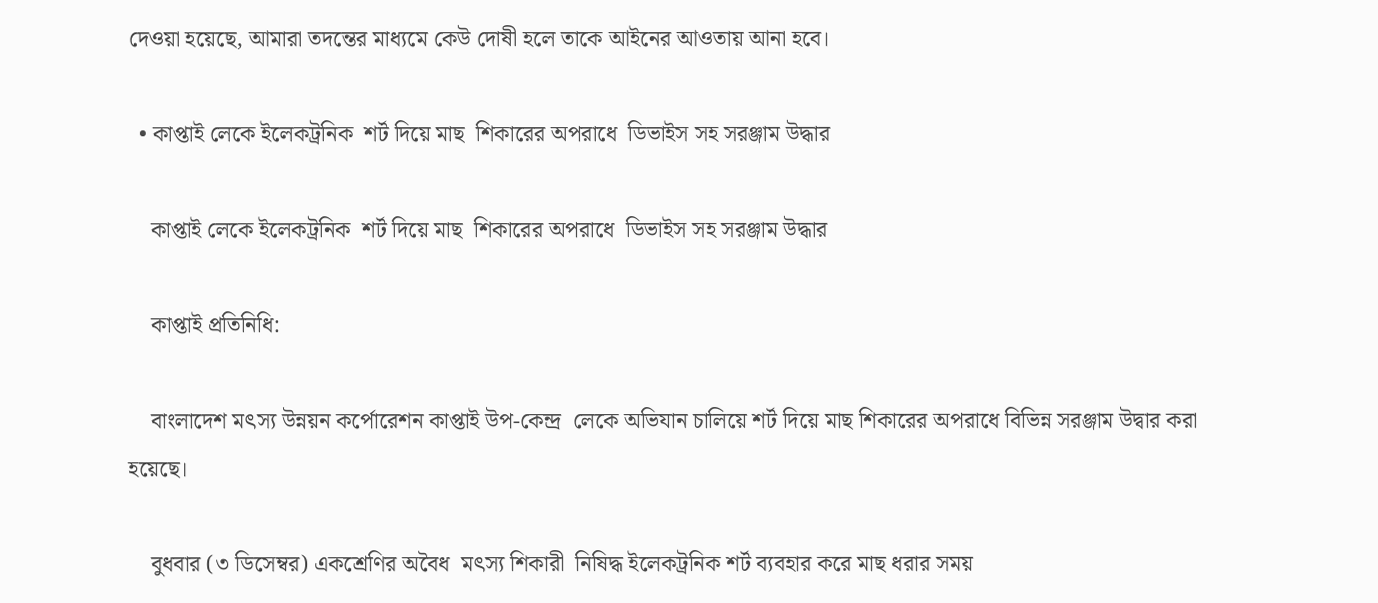দেওয়া হয়েছে, আমারা তদন্তের মাধ্যমে কেউ দোষী হলে তাকে আইনের আওতায় আনা হবে।

  • কাপ্তাই লেকে ইলেকট্রনিক  শর্ট দিয়ে মাছ  শিকারের অপরাধে  ডিভাইস সহ সরঞ্জাম উদ্ধার

    কাপ্তাই লেকে ইলেকট্রনিক  শর্ট দিয়ে মাছ  শিকারের অপরাধে  ডিভাইস সহ সরঞ্জাম উদ্ধার

    কাপ্তাই প্রতিনিধি:

    বাংলাদেশ মৎস্য উন্নয়ন কর্পোরেশন কাপ্তাই উপ-কেন্দ্র  লেকে অভিযান চালিয়ে শর্ট দিয়ে মাছ শিকারের অপরাধে বিভিন্ন সরঞ্জাম উদ্বার করা হয়েছে।

    বুধবার (৩ ডিসেম্বর) একশ্রেণির অবৈধ  মৎস্য শিকারী  নিষিদ্ধ ইলেকট্রনিক শর্ট ব্যবহার করে মাছ ধরার সময়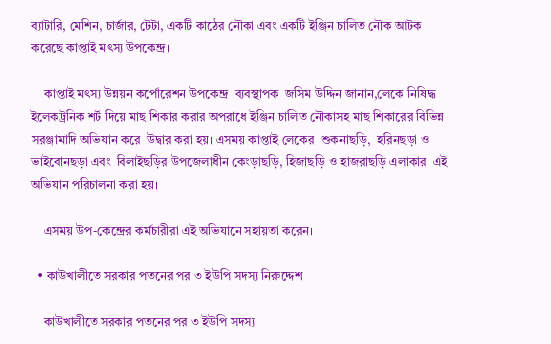ব্যাটারি, মেশিন, চার্জার, টেটা, একটি কাঠের নৌকা এবং একটি ইঞ্জিন চালিত নৌক আটক করেছে কাপ্তাই মৎস্য উপকেন্দ্র।

    কাপ্তাই মৎস্য উন্নয়ন কর্পোরেশন উপকেন্দ্র  ব্যবস্থাপক  জসিম উদ্দিন জানান,লেকে নিষিদ্ধ  ইলেকট্রনিক শর্ট দিয়ে মাছ শিকার করার অপরাধে ইঞ্জিন চালিত নৌকাসহ মাছ শিকারের বিভিন্ন সরঞ্জামাদি অভিযান করে  উদ্বার করা হয়। এসময় কাপ্তাই লেকের  শুকনাছড়ি,  হরিনছড়া ও ভাইবোনছড়া এবং  বিলাইছড়ির উপজেলাধীন কেংড়াছড়ি, হিজাছড়ি ও হাজরাছড়ি এলাকার  এই অভিযান পরিচালনা করা হয়।

    এসময় উপ-কেন্দ্রের কর্মচারীরা এই অভিযানে সহায়তা করেন।

  • কাউখালীতে সরকার পতনের পর ৩ ইউপি সদস্য নিরুদ্দেশ

    কাউখালীতে সরকার পতনের পর ৩ ইউপি সদস্য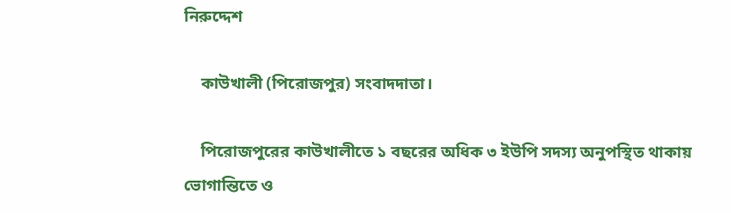নিরুদ্দেশ

    কাউখালী (পিরোজপুর) সংবাদদাতা।

    পিরোজপুরের কাউখালীতে ১ বছরের অধিক ৩ ইউপি সদস্য অনুপস্থিত থাকায় ভোগান্তিতে ও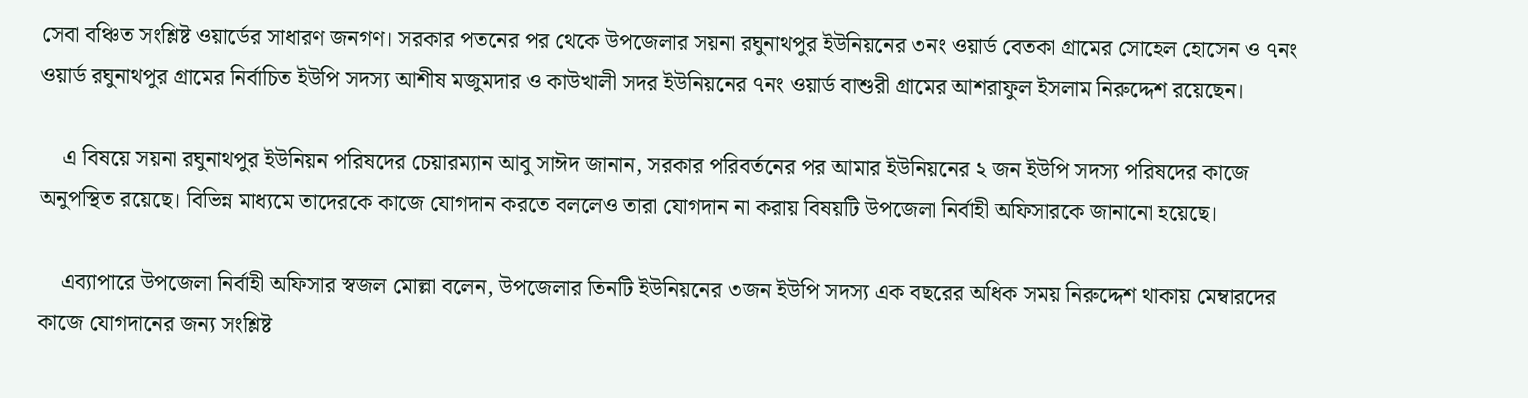সেবা বঞ্চিত সংশ্লিষ্ট ওয়ার্ডের সাধারণ জনগণ। সরকার পতনের পর থেকে উপজেলার সয়না রঘুনাথপুর ইউনিয়নের ৩নং ওয়ার্ড বেতকা গ্রামের সোহেল হোসেন ও ৭নং ওয়ার্ড রঘুনাথপুর গ্রামের নির্বাচিত ইউপি সদস্য আশীষ মজুমদার ও কাউখালী সদর ইউনিয়নের ৭নং ওয়ার্ড বাশুরী গ্রামের আশরাফুল ইসলাম নিরুদ্দেশ রয়েছেন।

    এ বিষয়ে সয়না রঘুনাথপুর ইউনিয়ন পরিষদের চেয়ারম্যান আবু সাঈদ জানান, সরকার পরিবর্তনের পর আমার ইউনিয়নের ২ জন ইউপি সদস্য পরিষদের কাজে অনুপস্থিত রয়েছে। বিভিন্ন মাধ্যমে তাদেরকে কাজে যোগদান করতে বললেও তারা যোগদান না করায় বিষয়টি উপজেলা নির্বাহী অফিসারকে জানানো হয়েছে।

    এব্যাপারে উপজেলা নির্বাহী অফিসার স্বজল মোল্লা বলেন, উপজেলার তিনটি ইউনিয়নের ৩জন ইউপি সদস্য এক বছরের অধিক সময় নিরুদ্দেশ থাকায় মেম্বারদের কাজে যোগদানের জন্য সংশ্লিষ্ট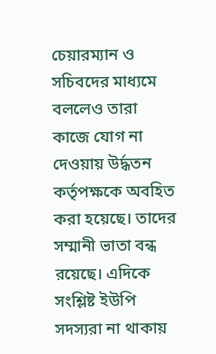চেয়ারম্যান ও সচিবদের মাধ্যমে বললেও তারা কাজে যোগ না দেওয়ায় উর্দ্ধতন কর্তৃপক্ষকে অবহিত করা হয়েছে। তাদের সম্মানী ভাতা বন্ধ রয়েছে। এদিকে সংশ্লিষ্ট ইউপি সদস্যরা না থাকায়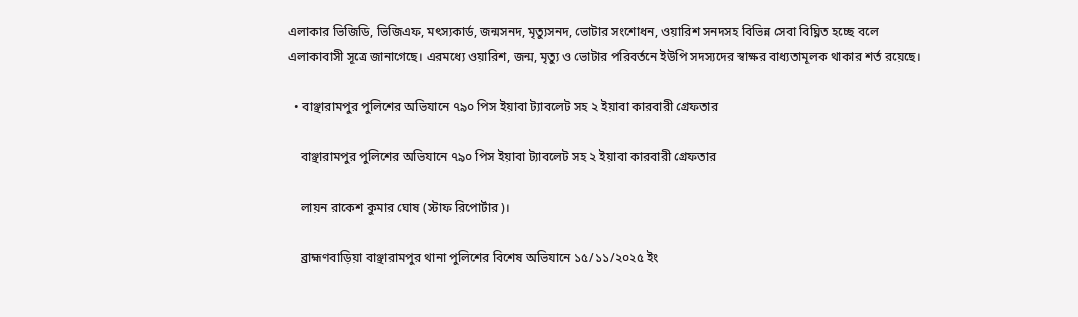এলাকার ভিজিডি, ভিজিএফ, মৎস্যকার্ড, জন্মসনদ, মৃত্যুসনদ, ভোটার সংশোধন, ওয়ারিশ সনদসহ বিভিন্ন সেবা বিঘ্নিত হচ্ছে বলে এলাকাবাসী সূত্রে জানাগেছে। এরমধ্যে ওয়ারিশ, জন্ম, মৃত্যু ও ভোটার পরিবর্তনে ইউপি সদস্যদের স্বাক্ষর বাধ্যতামূলক থাকার শর্ত রয়েছে।

  • বাঞ্ছারামপুর পুলিশের অভিযানে ৭৯০ পিস ইয়াবা ট্যাবলেট সহ ২ ইয়াবা কারবারী গ্রেফতার

    বাঞ্ছারামপুর পুলিশের অভিযানে ৭৯০ পিস ইয়াবা ট্যাবলেট সহ ২ ইয়াবা কারবারী গ্রেফতার

    লায়ন রাকেশ কুমার ঘোষ (স্টাফ রিপোর্টার)।

    ব্রাহ্মণবাড়িয়া বাঞ্ছারামপুর থানা পুলিশের বিশেষ অভিযানে ১৫/১১/২০২৫ ইং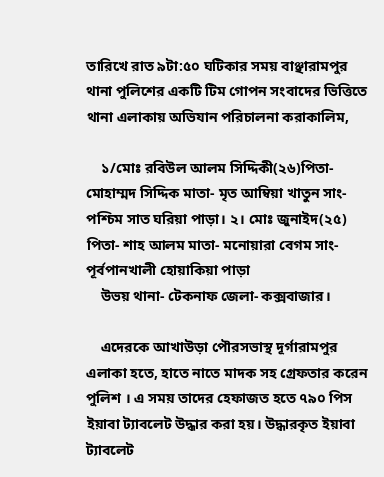তারিখে রাত ৯টা:৫০ ঘটিকার সময় বাঞ্ছারামপুর থানা পুলিশের একটি টিম গোপন সংবাদের ভিত্তিতে থানা এলাকায় অভিযান পরিচালনা করাকালিম,

    ১/মোঃ রবিউল আলম সিদ্দিকী(২৬)পিতা- মোহাম্মদ সিদ্দিক মাতা- মৃত আম্বিয়া খাতুন সাং- পশ্চিম সাত ঘরিয়া পাড়া। ২। মোঃ জুনাইদ(২৫) পিতা- শাহ আলম মাতা- মনোয়ারা বেগম সাং- পূর্বপানখালী হোয়াকিয়া পাড়া
    উভয় থানা- টেকনাফ জেলা- কক্সবাজার।

    এদেরকে আখাউড়া পৌরসভাস্থ দূর্গারামপুর এলাকা হতে, হাতে নাতে মাদক সহ গ্রেফতার করেন পুলিশ । এ সময় তাদের হেফাজত হতে ৭৯০ পিস ইয়াবা ট্যাবলেট উদ্ধার করা হয়। উদ্ধারকৃত ইয়াবা ট্যাবলেট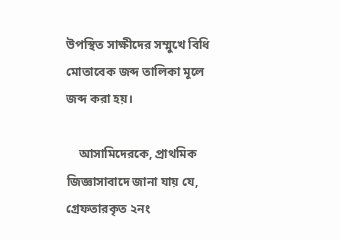উপস্থিত সাক্ষীদের সম্মুখে বিধি মোতাবেক জব্দ তালিকা মূলে জব্দ করা হয়।

    আসামিদেরকে, প্রাথমিক জিজ্ঞাসাবাদে জানা যায় যে, গ্রেফতারকৃত ২নং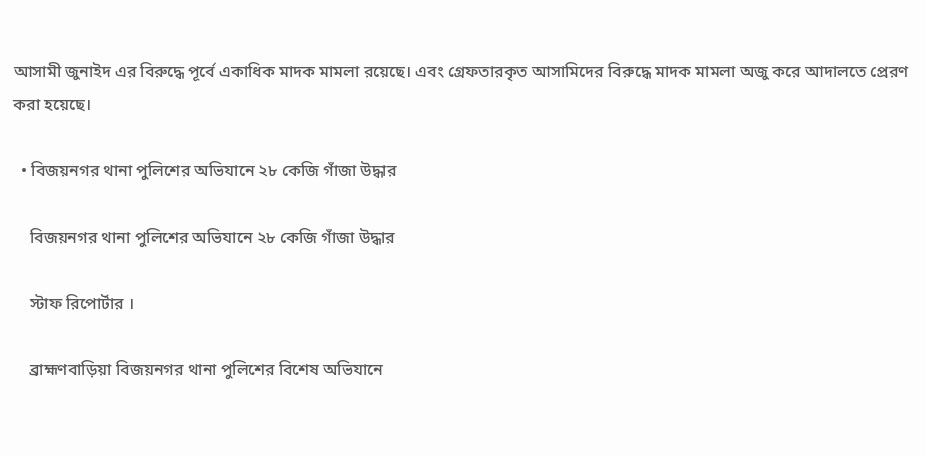আসামী জুনাইদ এর বিরুদ্ধে পূর্বে একাধিক মাদক মামলা রয়েছে। এবং গ্রেফতারকৃত আসামিদের বিরুদ্ধে মাদক মামলা অজু করে আদালতে প্রেরণ করা হয়েছে।

  • বিজয়নগর থানা পুলিশের অভিযানে ২৮ কেজি গাঁজা উদ্ধার

    বিজয়নগর থানা পুলিশের অভিযানে ২৮ কেজি গাঁজা উদ্ধার

    স্টাফ রিপোর্টার ‌।

    ব্রাহ্মণবাড়িয়া বিজয়নগর থানা পুলিশের বিশেষ অভিযানে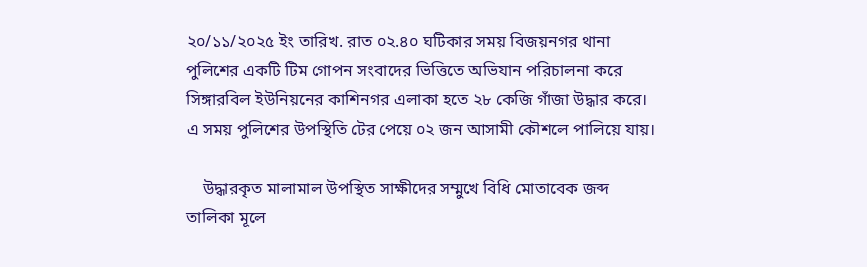২০/১১/২০২৫ ইং তারিখ. রাত ০২.৪০ ঘটিকার সময় বিজয়নগর থানা পুলিশের একটি টিম গোপন সংবাদের ভিত্তিতে অভিযান পরিচালনা করে সিঙ্গারবিল ইউনিয়নের কাশিনগর এলাকা হতে ২৮ কেজি গাঁজা উদ্ধার করে। এ সময় পুলিশের উপস্থিতি টের পেয়ে ০২ জন আসামী কৌশলে পালিয়ে যায়।

    উদ্ধারকৃত মালামাল উপস্থিত সাক্ষীদের সম্মুখে বিধি মোতাবেক জব্দ তালিকা মূলে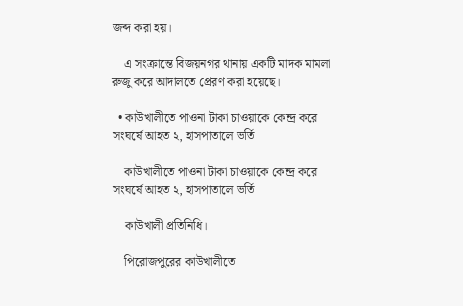জব্দ করা হয়।

    এ সংক্রান্তে বিজয়নগর থানায় একটি মাদক মামলা রুজু করে আদালতে প্রেরণ করা হয়েছে।

  • কাউখালীতে পাওনা টাকা চাওয়াকে কেন্দ্র করে সংঘর্ষে আহত ২, হাসপাতালে ভর্তি

    কাউখালীতে পাওনা টাকা চাওয়াকে কেন্দ্র করে সংঘর্ষে আহত ২, হাসপাতালে ভর্তি

    কাউখালী প্রতিনিধি।

    পিরোজপুরের কাউখালীতে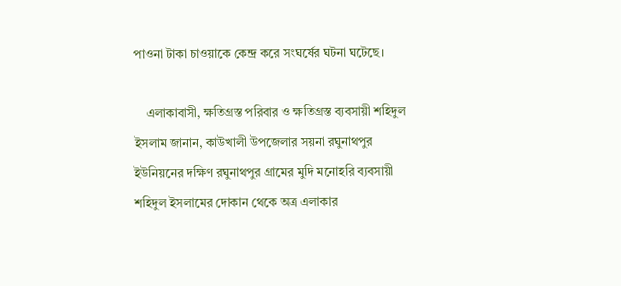পাওনা টাকা চাওয়াকে কেন্দ্র করে সংঘর্ষের ঘটনা ঘটেছে।

    এলাকাবাসী, ক্ষতিগ্রস্ত পরিবার ও ক্ষতিগ্রস্ত ব্যবসায়ী শহিদুল ইসলাম জানান, কাউখালী উপজেলার সয়না রঘুনাথপুর ইউনিয়নের দক্ষিণ রঘুনাথপুর গ্রামের মুদি মনোহরি ব্যবসায়ী শহিদুল ইসলামের দোকান থেকে অত্র এলাকার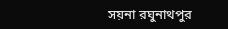সয়না রঘুনাথপুর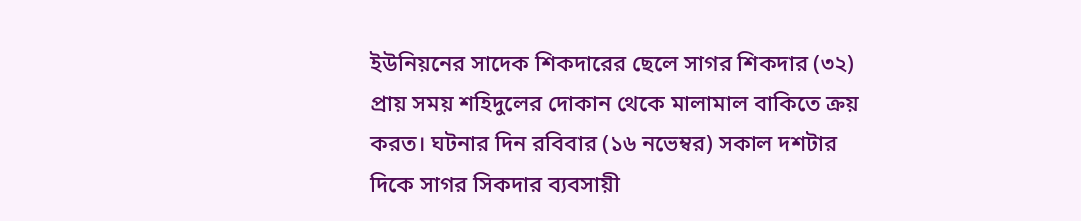ইউনিয়নের সাদেক শিকদারের ছেলে সাগর শিকদার (৩২) প্রায় সময় শহিদুলের দোকান থেকে মালামাল বাকিতে ক্রয় করত। ঘটনার দিন রবিবার (১৬ নভেম্বর) সকাল দশটার দিকে সাগর সিকদার ব্যবসায়ী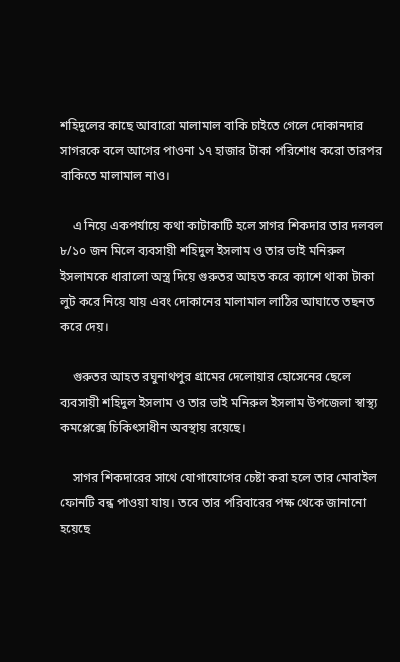শহিদুলের কাছে আবারো মালামাল বাকি চাইতে গেলে দোকানদার সাগরকে বলে আগের পাওনা ১৭ হাজার টাকা পরিশোধ করো তারপর বাকিতে মালামাল নাও।

    এ নিয়ে একপর্যায়ে কথা কাটাকাটি হলে সাগর শিকদার তার দলবল ৮/১০ জন মিলে ব্যবসায়ী শহিদুল ইসলাম ও তার ভাই মনিরুল ইসলামকে ধারালো অস্ত্র দিয়ে গুরুতর আহত করে ক্যাশে থাকা টাকা লুট করে নিয়ে যায় এবং দোকানের মালামাল লাঠির আঘাতে তছনত করে দেয়।

    গুরুতর আহত রঘুনাথপুর গ্রামের দেলোয়ার হোসেনের ছেলে ব্যবসায়ী শহিদুল ইসলাম ও তার ভাই মনিরুল ইসলাম উপজেলা স্বাস্থ্য কমপ্লেক্সে চিকিৎসাধীন অবস্থায় রয়েছে।

    সাগর শিকদারের সাথে যোগাযোগের চেষ্টা করা হলে তার মোবাইল ফোনটি বন্ধ পাওয়া যায়। তবে তার পরিবারের পক্ষ থেকে জানানো হয়েছে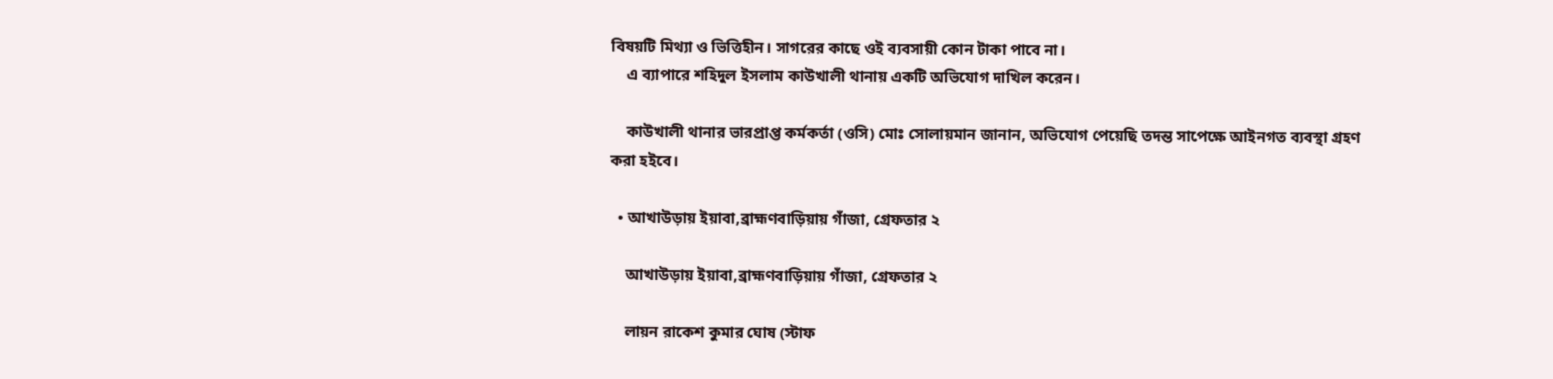বিষয়টি মিথ্যা ও ভিত্তিহীন। সাগরের কাছে ওই ব্যবসায়ী কোন টাকা পাবে না।
    এ ব্যাপারে শহিদুল ইসলাম কাউখালী থানায় একটি অভিযোগ দাখিল করেন।

    কাউখালী থানার ভারপ্রাপ্ত কর্মকর্তা (ওসি) মোঃ সোলায়মান জানান, অভিযোগ পেয়েছি তদন্ত সাপেক্ষে আইনগত ব্যবস্থা গ্রহণ করা হইবে।

  • আখাউড়ায় ইয়াবা,ব্রাহ্মণবাড়িয়ায় গাঁজা, গ্রেফতার ২

    আখাউড়ায় ইয়াবা,ব্রাহ্মণবাড়িয়ায় গাঁজা, গ্রেফতার ২

    লায়ন রাকেশ কুমার ঘোষ (স্টাফ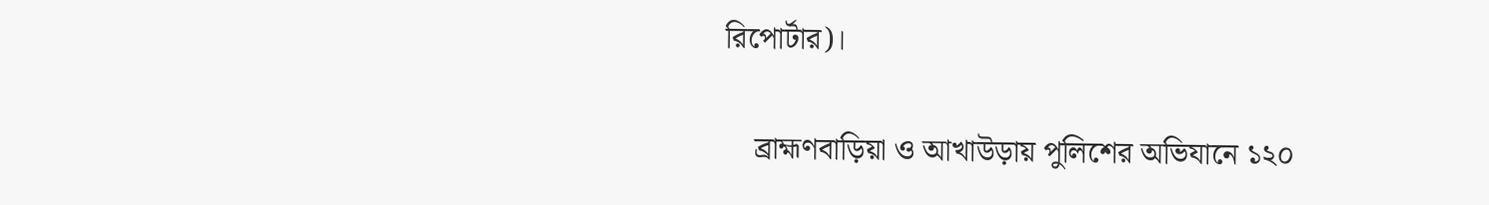রিপোর্টার)।

    ব্রাহ্মণবাড়িয়া ও আখাউড়ায় পুলিশের অভিযানে ১২০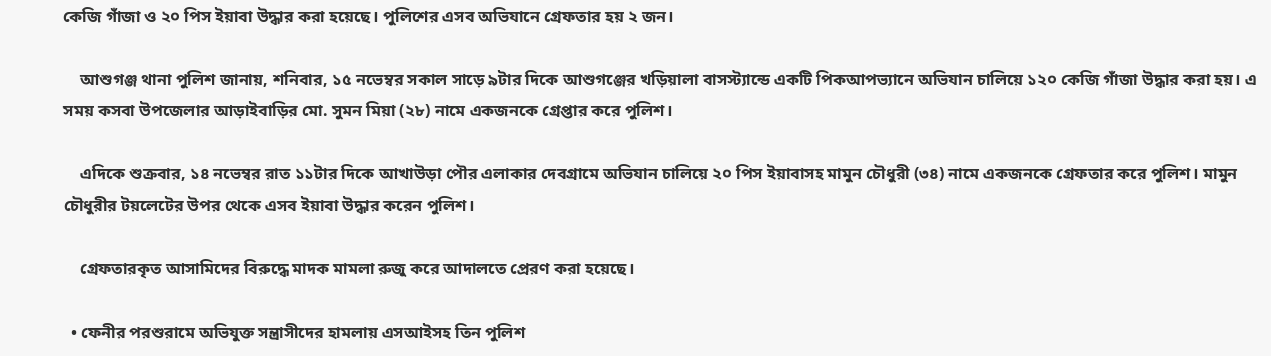কেজি গাঁজা ও ২০ পিস ইয়াবা উদ্ধার করা হয়েছে। পুলিশের এসব অভিযানে গ্রেফতার হয় ২ জন।

    আশুগঞ্জ থানা পুলিশ জানায়, শনিবার, ১৫ নভেম্বর সকাল সাড়ে ৯টার দিকে আশুগঞ্জের খড়িয়ালা বাসস্ট্যান্ডে একটি পিকআপভ্যানে অভিযান চালিয়ে ১২০ কেজি গাঁজা উদ্ধার করা হয়। এ সময় কসবা উপজেলার আড়াইবাড়ির মো. সুমন মিয়া (২৮) নামে একজনকে গ্রেপ্তার করে পুলিশ।

    এদিকে শুক্রবার, ১৪ নভেম্বর রাত ১১টার দিকে আখাউড়া পৌর এলাকার দেবগ্রামে অভিযান চালিয়ে ২০ পিস ইয়াবাসহ মামুন চৌধুরী (৩৪) নামে একজনকে গ্রেফতার করে পুলিশ। মামুন চৌধুরীর টয়লেটের উপর থেকে এসব ইয়াবা উদ্ধার করেন পুলিশ।

    গ্রেফতারকৃত আসামিদের বিরুদ্ধে মাদক মামলা রুজু করে আদালতে প্রেরণ করা হয়েছে।

  • ফেনীর পরশুরামে অভিযুক্ত সন্ত্রাসীদের হামলায় এসআইসহ তিন পুলিশ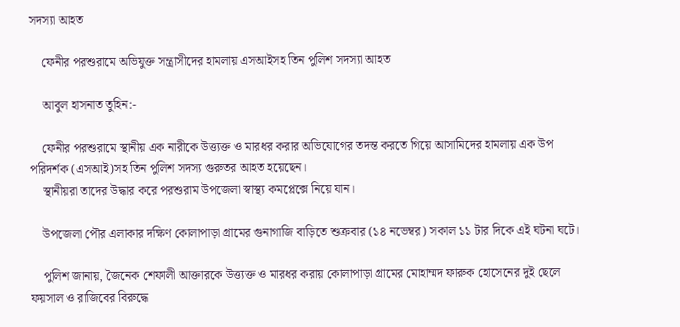সদস্যা আহত

    ফেনীর পরশুরামে অভিযুক্ত সন্ত্রাসীদের হামলায় এসআইসহ তিন পুলিশ সদস্যা আহত

    আবুল হাসনাত তুহিন:-

    ফেনীর পরশুরামে স্থানীয় এক নারীকে উত্ত্যক্ত ও মারধর করার অভিযোগের তদন্ত করতে গিয়ে আসামিদের হামলায় এক উপ পরিদর্শক (এসআই)সহ তিন পুলিশ সদস্য গুরুতর আহত হয়েছেন।
    স্থানীয়রা তাদের উদ্ধার করে পরশুরাম উপজেলা স্বাস্থ্য কমপ্লেক্সে নিয়ে যান।

    উপজেলা পৌর এলাকার দক্ষিণ কোলাপাড়া গ্রামের গুনাগাজি বাড়িতে শুক্রবার (১৪ নভেম্বর) সকাল ১১ টার দিকে এই ঘটনা ঘটে।

    পুলিশ জানায়, জৈনেক শেফালী আক্তারকে উত্ত্যক্ত ও মারধর করায় কোলাপাড়া গ্রামের মোহাম্মদ ফারুক হোসেনের দুই ছেলে ফয়সাল ও রাজিবের বিরুদ্ধে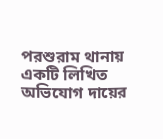পরশুরাম থানায় একটি লিখিত অভিযোগ দায়ের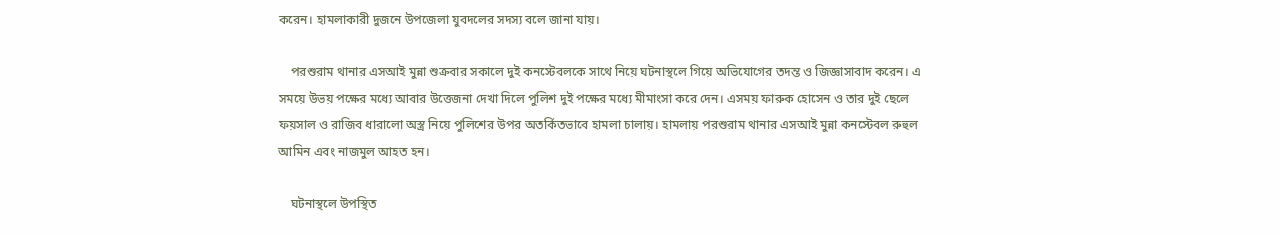করেন। হামলাকারী দুজনে উপজেলা যুবদলের সদস্য বলে জানা যায়।

    পরশুরাম থানার এসআই মুন্না শুক্রবার সকালে দুই কনস্টেবলকে সাথে নিয়ে ঘটনাস্থলে গিয়ে অভিযোগের তদন্ত ও জিজ্ঞাসাবাদ করেন। এ সময়ে উভয় পক্ষের মধ্যে আবার উত্তেজনা দেখা দিলে পুলিশ দুই পক্ষের মধ্যে মীমাংসা করে দেন। এসময় ফারুক হোসেন ও তার দুই ছেলে ফয়সাল ও রাজিব ধারালো অস্ত্র নিয়ে পুলিশের উপর অতর্কিতভাবে হামলা চালায়। হামলায় পরশুরাম থানার এসআই মুন্না কনস্টেবল রুহুল আমিন এবং নাজমুল আহত হন।

    ঘটনাস্থলে উপস্থিত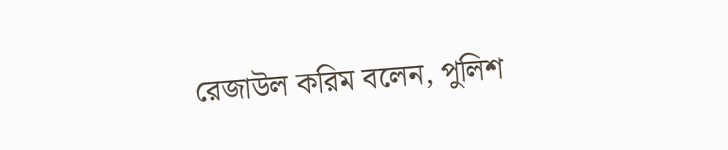রেজাউল করিম বলেন, পুলিশ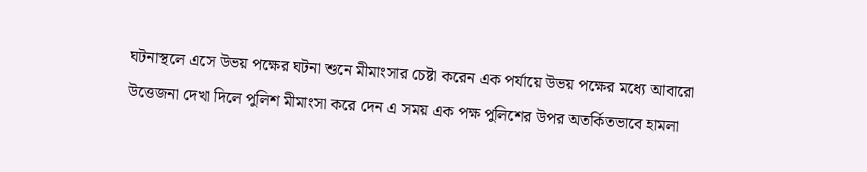ঘটনাস্থলে এসে উভয় পক্ষের ঘটনা শুনে মীমাংসার চেষ্টা করেন এক পর্যায়ে উভয় পক্ষের মধ্যে আবারো উত্তেজনা দেখা দিলে পুলিশ মীমাংসা করে দেন এ সময় এক পক্ষ পুলিশের উপর অতর্কিতভাবে হামলা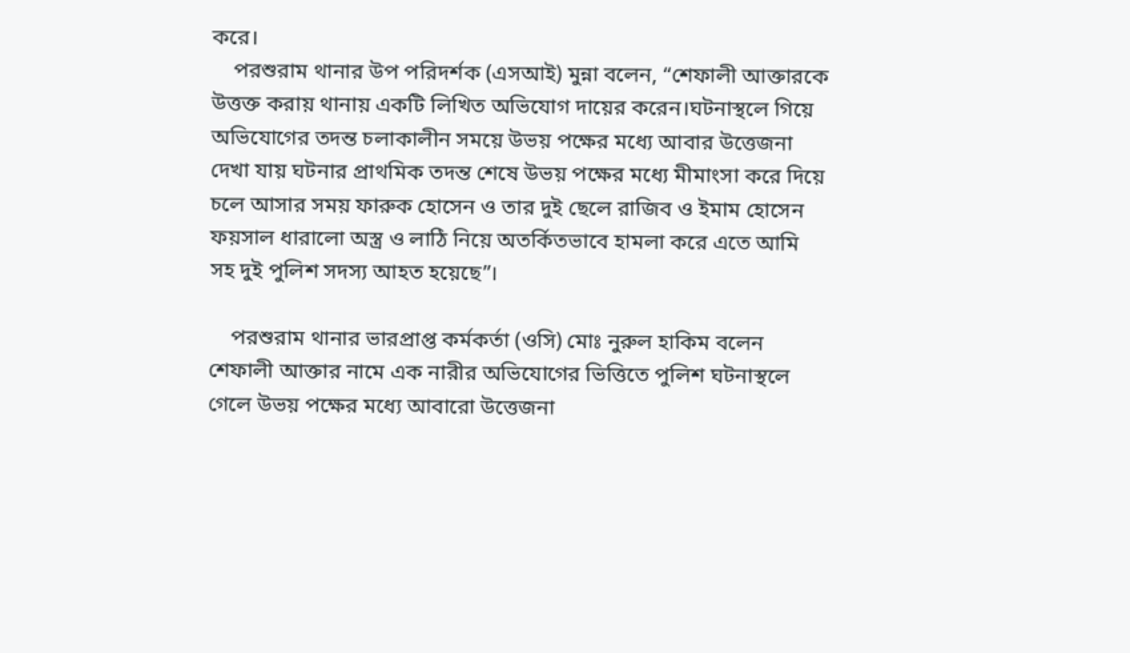করে।
    পরশুরাম থানার উপ পরিদর্শক (এসআই) মুন্না বলেন, “শেফালী আক্তারকে উত্তক্ত করায় থানায় একটি লিখিত অভিযোগ দায়ের করেন।ঘটনাস্থলে গিয়ে অভিযোগের তদন্ত চলাকালীন সময়ে উভয় পক্ষের মধ্যে আবার উত্তেজনা দেখা যায় ঘটনার প্রাথমিক তদন্ত শেষে উভয় পক্ষের মধ্যে মীমাংসা করে দিয়ে চলে আসার সময় ফারুক হোসেন ও তার দুই ছেলে রাজিব ও ইমাম হোসেন ফয়সাল ধারালো অস্ত্র ও লাঠি নিয়ে অতর্কিতভাবে হামলা করে এতে আমি সহ দুই পুলিশ সদস্য আহত হয়েছে”।

    পরশুরাম থানার ভারপ্রাপ্ত কর্মকর্তা (ওসি) মোঃ নুরুল হাকিম বলেন শেফালী আক্তার নামে এক নারীর অভিযোগের ভিত্তিতে পুলিশ ঘটনাস্থলে গেলে উভয় পক্ষের মধ্যে আবারো উত্তেজনা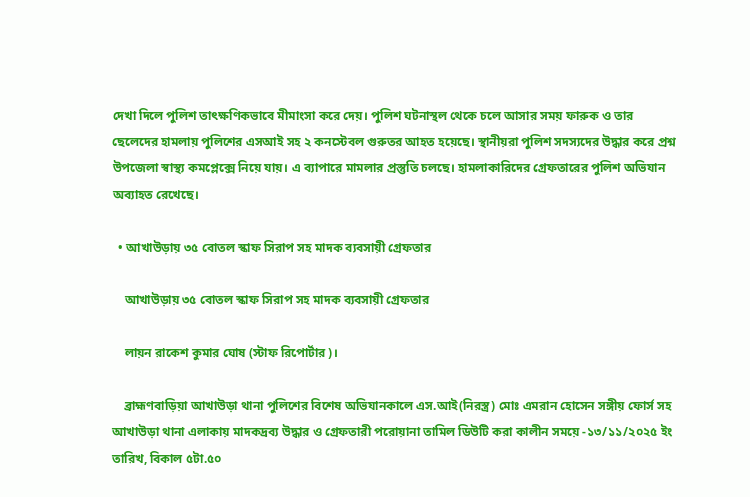দেখা দিলে পুলিশ তাৎক্ষণিকভাবে মীমাংসা করে দেয়। পুলিশ ঘটনাস্থল থেকে চলে আসার সময় ফারুক ও তার ছেলেদের হামলায় পুলিশের এসআই সহ ২ কনস্টেবল গুরুতর আহত হয়েছে। স্থানীয়রা পুলিশ সদস্যদের উদ্ধার করে প্রশ্ন উপজেলা স্বাস্থ্য কমপ্লেক্সে নিয়ে যায়। এ ব্যাপারে মামলার প্রস্তুতি চলছে। হামলাকারিদের গ্রেফতারের পুলিশ অভিযান অব্যাহত রেখেছে।

  • আখাউড়ায় ৩৫ বোতল স্কাফ সিরাপ সহ মাদক ব্যবসায়ী গ্রেফতার

    আখাউড়ায় ৩৫ বোতল স্কাফ সিরাপ সহ মাদক ব্যবসায়ী গ্রেফতার

    লায়ন রাকেশ কুমার ঘোষ (স্টাফ রিপোর্টার)।

    ব্রাহ্মণবাড়িয়া আখাউড়া থানা পুলিশের বিশেষ অভিযানকালে এস.আই(নিরস্ত্র) মোঃ এমরান হোসেন সঙ্গীয় ফোর্স সহ আখাউড়া থানা এলাকায় মাদকদ্রব্য উদ্ধার ও গ্রেফতারী পরোয়ানা তামিল ডিউটি করা কালীন সময়ে -১৩/১১/২০২৫ ইং তারিখ, বিকাল ৫টা.৫০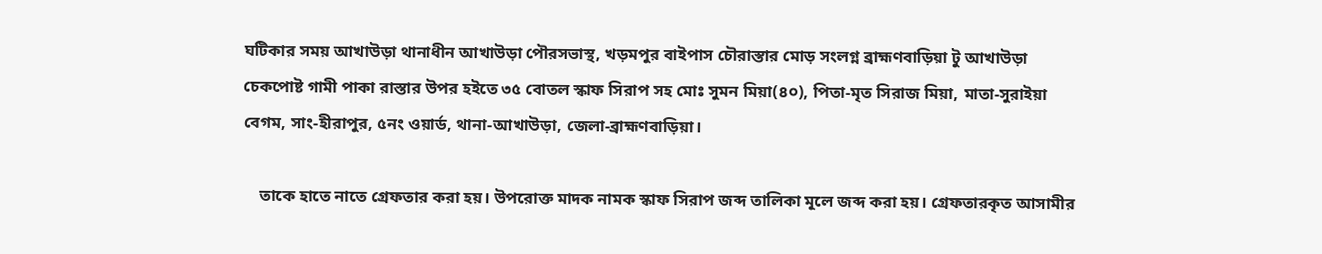ঘটিকার সময় আখাউড়া থানাধীন আখাউড়া পৌরসভাস্থ, খড়মপুর বাইপাস চৌরাস্তার মোড় সংলগ্ন ব্রাহ্মণবাড়িয়া টু আখাউড়া চেকপোষ্ট গামী পাকা রাস্তার উপর হইতে ৩৫ বোতল স্কাফ সিরাপ সহ মোঃ সুমন মিয়া(৪০), পিতা-মৃত সিরাজ মিয়া, মাতা-সুরাইয়া বেগম, সাং-হীরাপুর, ৫নং ওয়ার্ড, থানা-আখাউড়া, জেলা-ব্রাহ্মণবাড়িয়া।

    তাকে হাতে নাতে গ্রেফতার করা হয়। উপরোক্ত মাদক নামক স্কাফ সিরাপ জব্দ তালিকা মূলে জব্দ করা হয়। গ্রেফতারকৃত আসামীর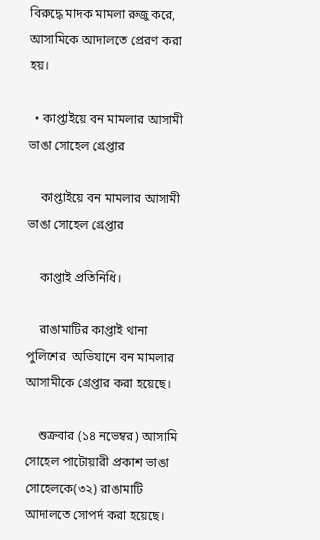বিরুদ্ধে মাদক মামলা রুজু করে, আসামিকে আদালতে প্রেরণ করা হয়।

  • কাপ্তাইয়ে বন মামলার আসামী ভাঙা সোহেল গ্রেপ্তার

    কাপ্তাইয়ে বন মামলার আসামী ভাঙা সোহেল গ্রেপ্তার

    কাপ্তাই প্রতিনিধি।

    রাঙামাটির কাপ্তাই থানা পুলিশের  অভিযানে বন মামলার আসামীকে গ্রেপ্তার করা হয়েছে।

    শুক্রবার (১৪ নভেম্বর) আসামি  সোহেল পাটোয়ারী প্রকাশ ভাঙা সোহেলকে(৩২) রাঙামাটি আদালতে সোপর্দ করা হয়েছে।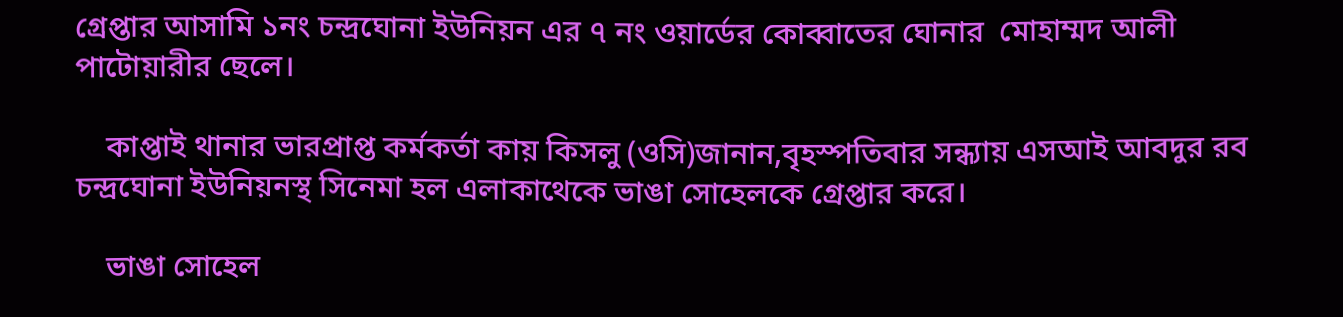গ্রেপ্তার আসামি ১নং চন্দ্রঘোনা ইউনিয়ন এর ৭ নং ওয়ার্ডের কোব্বাতের ঘোনার  মোহাম্মদ আলী পাটোয়ারীর ছেলে।

    কাপ্তাই থানার ভারপ্রাপ্ত কর্মকর্তা কায় কিসলু (ওসি)জানান,বৃহস্পতিবার সন্ধ্যায় এসআই আবদুর রব চন্দ্রঘোনা ইউনিয়নস্থ সিনেমা হল এলাকাথেকে ভাঙা সোহেলকে গ্রেপ্তার করে।

    ভাঙা সোহেল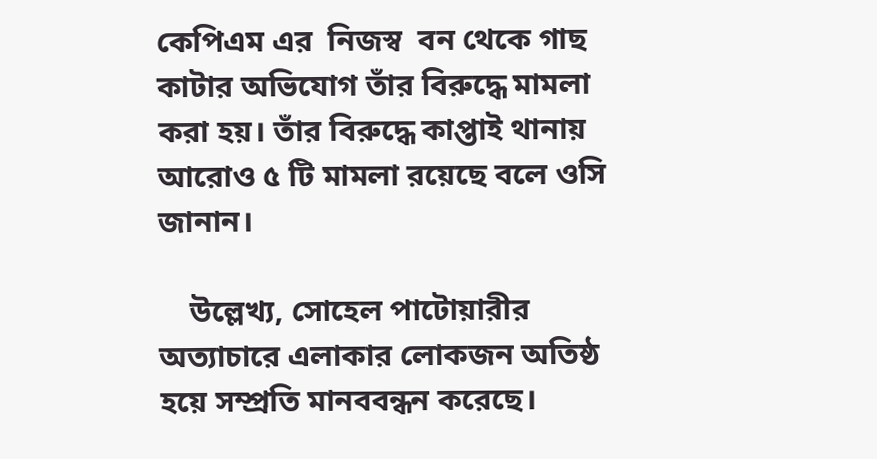কেপিএম এর  নিজস্ব  বন থেকে গাছ  কাটার অভিযোগ তাঁর বিরুদ্ধে মামলা করা হয়। তাঁর বিরুদ্ধে কাপ্তাই থানায় আরোও ৫ টি মামলা রয়েছে বলে ওসি জানান।

    উল্লেখ্য, সোহেল পাটোয়ারীর অত্যাচারে এলাকার লোকজন অতিষ্ঠ হয়ে সম্প্রতি মানববন্ধন করেছে।